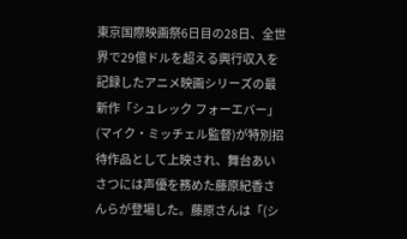東京国際映画祭6日目の28日、全世界で29億ドルを超える興行収入を記録したアニメ映画シリーズの最新作「シュレック フォーエバー」(マイク・ミッチェル監督)が特別招待作品として上映され、舞台あいさつには声優を務めた藤原紀香さんらが登場した。藤原さんは「(シ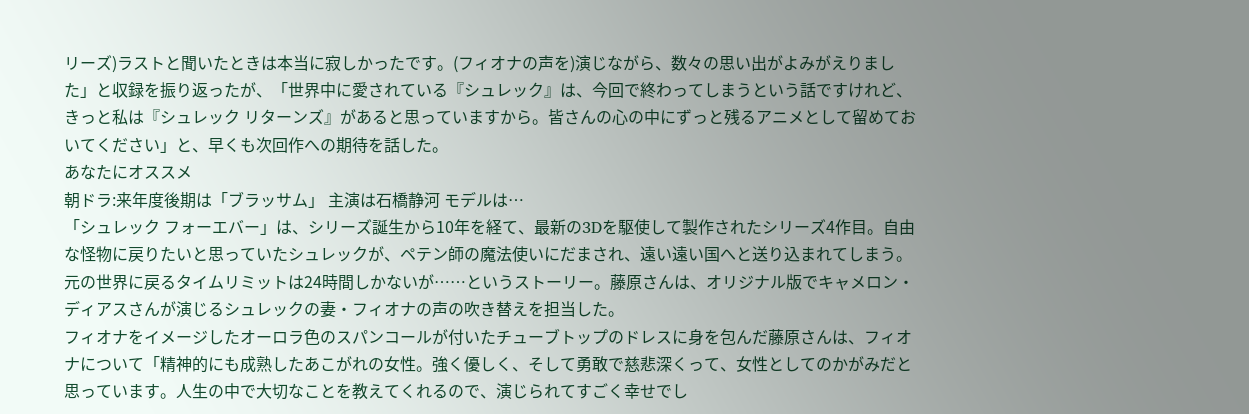リーズ)ラストと聞いたときは本当に寂しかったです。(フィオナの声を)演じながら、数々の思い出がよみがえりました」と収録を振り返ったが、「世界中に愛されている『シュレック』は、今回で終わってしまうという話ですけれど、きっと私は『シュレック リターンズ』があると思っていますから。皆さんの心の中にずっと残るアニメとして留めておいてください」と、早くも次回作への期待を話した。
あなたにオススメ
朝ドラ:来年度後期は「ブラッサム」 主演は石橋静河 モデルは…
「シュレック フォーエバー」は、シリーズ誕生から10年を経て、最新の3Dを駆使して製作されたシリーズ4作目。自由な怪物に戻りたいと思っていたシュレックが、ペテン師の魔法使いにだまされ、遠い遠い国へと送り込まれてしまう。元の世界に戻るタイムリミットは24時間しかないが……というストーリー。藤原さんは、オリジナル版でキャメロン・ディアスさんが演じるシュレックの妻・フィオナの声の吹き替えを担当した。
フィオナをイメージしたオーロラ色のスパンコールが付いたチューブトップのドレスに身を包んだ藤原さんは、フィオナについて「精神的にも成熟したあこがれの女性。強く優しく、そして勇敢で慈悲深くって、女性としてのかがみだと思っています。人生の中で大切なことを教えてくれるので、演じられてすごく幸せでし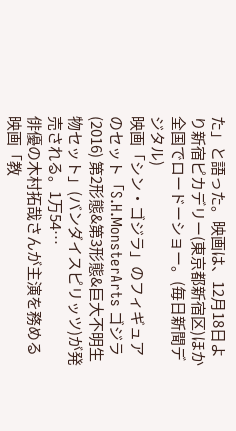た」と語った。映画は、12月18日より新宿ピカデリー(東京都新宿区)ほか全国でロードーショー。(毎日新聞デジタル)
映画「シン・ゴジラ」のフィギュアのセット「S.H.MonsterArts ゴジラ(2016) 第2形態&第3形態&巨大不明生物セット」(バンダイスピリッツ)が発売される。1万54…
俳優の木村拓哉さんが主演を務める映画「教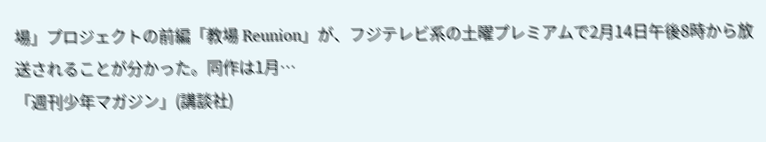場」プロジェクトの前編「教場 Reunion」が、フジテレビ系の土曜プレミアムで2月14日午後8時から放送されることが分かった。同作は1月…
「週刊少年マガジン」(講談社)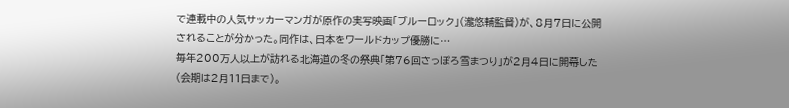で連載中の人気サッカーマンガが原作の実写映画「ブルーロック」(瀧悠輔監督)が、8月7日に公開されることが分かった。同作は、日本をワールドカップ優勝に…
毎年200万人以上が訪れる北海道の冬の祭典「第76回さっぽろ雪まつり」が2月4日に開幕した(会期は2月11日まで)。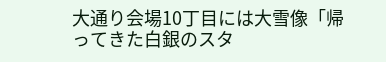大通り会場10丁目には大雪像「帰ってきた白銀のスタ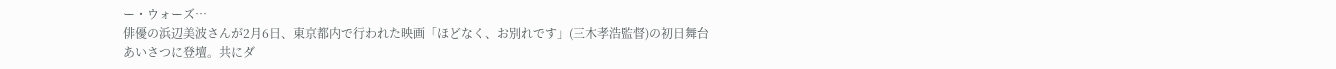ー・ウォーズ…
俳優の浜辺美波さんが2月6日、東京都内で行われた映画「ほどなく、お別れです」(三木孝浩監督)の初日舞台あいさつに登壇。共にダ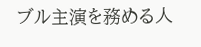ブル主演を務める人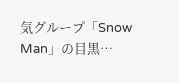気グループ「Snow Man」の目黒…